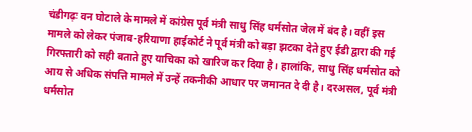चंडीगढ़ः वन घोटाले के मामले में कांग्रेस पूर्व मंत्री साधु सिंह धर्मसोत जेल में बंद है। वहीं इस मामले को लेकर पंजाब-हरियाणा हाईकोर्ट ने पूर्व मंत्री को बड़ा झटका देते हुए ईडी द्वारा की गई गिरफ्तारी को सही बताते हुए याचिका को खारिज कर दिया है। हालांकि, साधु सिंह धर्मसोत को आय से अधिक संपत्ति मामले में उन्हें तकनीकी आधार पर जमानत दे दी है। दरअसल, पूर्व मंत्री धर्मसोत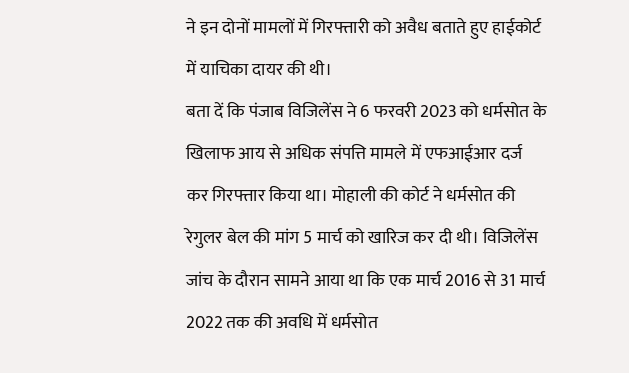ने इन दोनों मामलों में गिरफ्तारी को अवैध बताते हुए हाईकोर्ट में याचिका दायर की थी।
बता दें कि पंजाब विजिलेंस ने 6 फरवरी 2023 को धर्मसोत के खिलाफ आय से अधिक संपत्ति मामले में एफआईआर दर्ज कर गिरफ्तार किया था। मोहाली की कोर्ट ने धर्मसोत की रेगुलर बेल की मांग 5 मार्च को खारिज कर दी थी। विजिलेंस जांच के दौरान सामने आया था कि एक मार्च 2016 से 31 मार्च 2022 तक की अवधि में धर्मसोत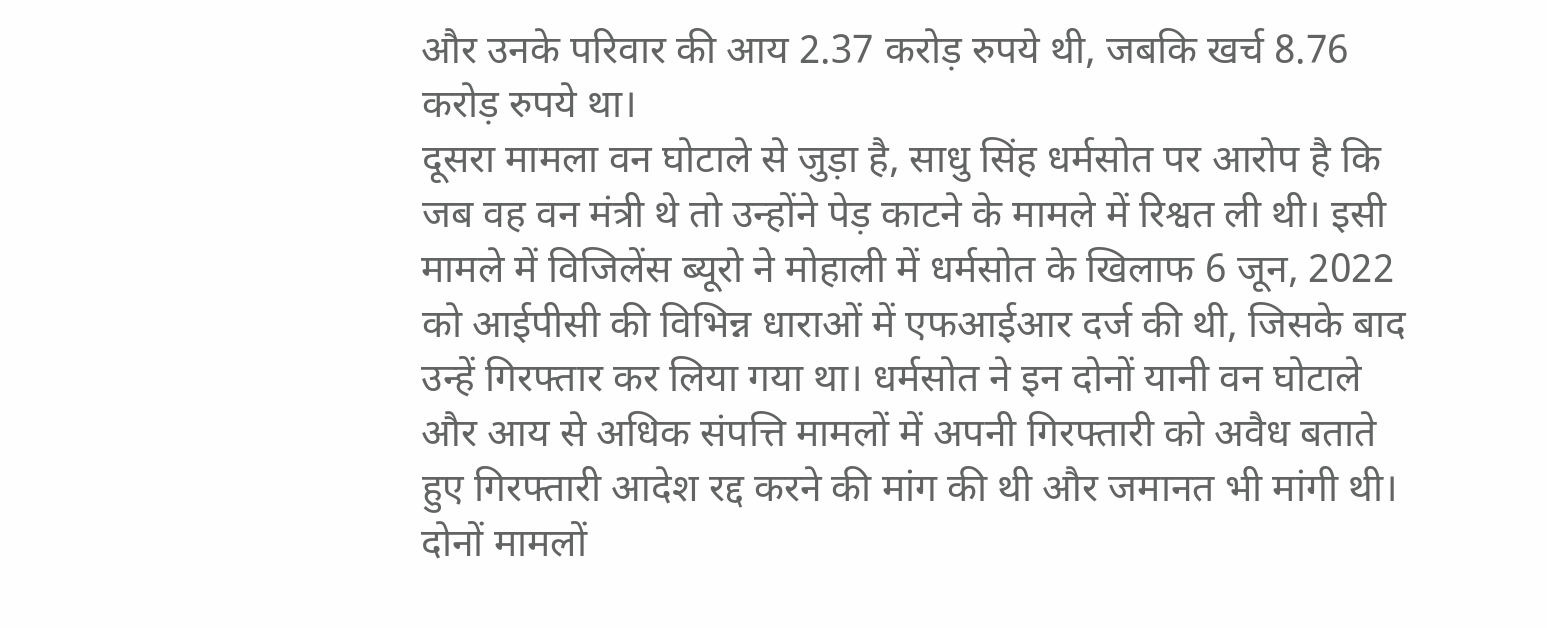और उनके परिवार की आय 2.37 करोड़ रुपये थी, जबकि खर्च 8.76 करोड़ रुपये था।
दूसरा मामला वन घोटाले से जुड़ा है, साधु सिंह धर्मसोत पर आरोप है कि जब वह वन मंत्री थे तो उन्होंने पेड़ काटने के मामले में रिश्वत ली थी। इसी मामले में विजिलेंस ब्यूरो ने मोहाली में धर्मसोत के खिलाफ 6 जून, 2022 को आईपीसी की विभिन्न धाराओं में एफआईआर दर्ज की थी, जिसके बाद उन्हें गिरफ्तार कर लिया गया था। धर्मसोत ने इन दोनों यानी वन घोटाले और आय से अधिक संपत्ति मामलों में अपनी गिरफ्तारी को अवैध बताते हुए गिरफ्तारी आदेश रद्द करने की मांग की थी और जमानत भी मांगी थी।
दोनों मामलों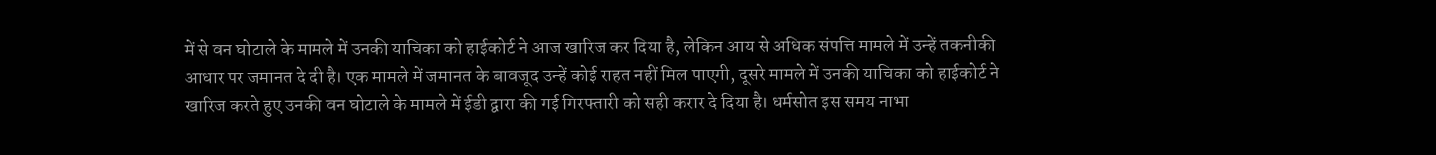में से वन घोटाले के मामले में उनकी याचिका को हाईकोर्ट ने आज खारिज कर दिया है, लेकिन आय से अधिक संपत्ति मामले में उन्हें तकनीकी आधार पर जमानत दे दी है। एक मामले में जमानत के बावजूद उन्हें कोई राहत नहीं मिल पाएगी, दूसरे मामले में उनकी याचिका को हाईकोर्ट ने खारिज करते हुए उनकी वन घोटाले के मामले में ईडी द्वारा की गई गिरफ्तारी को सही करार दे दिया है। धर्मसोत इस समय नाभा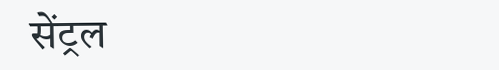सेंट्रल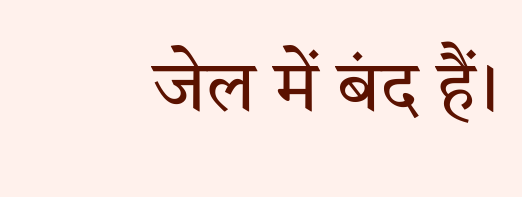जेल में बंद हैं।